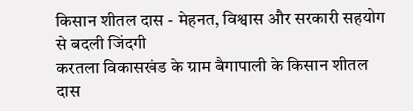किसान शीतल दास - मेहनत, विश्वास और सरकारी सहयोग से बदली जिंदगी
करतला विकासखंड के ग्राम बैगापाली के किसान शीतल दास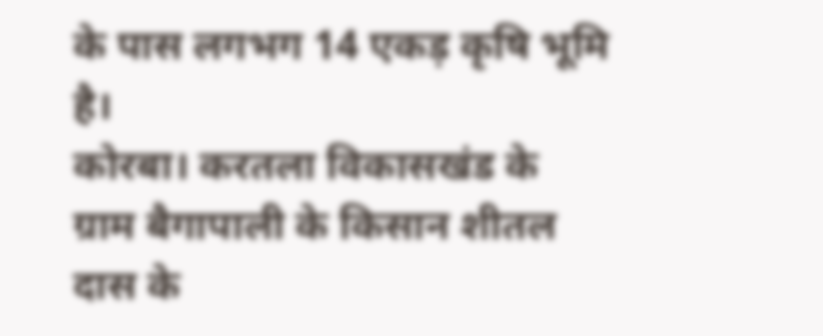के पास लगभग 14 एकड़ कृषि भूमि है।
कोरबा। करतला विकासखंड के ग्राम बैगापाली के किसान शीतल दास के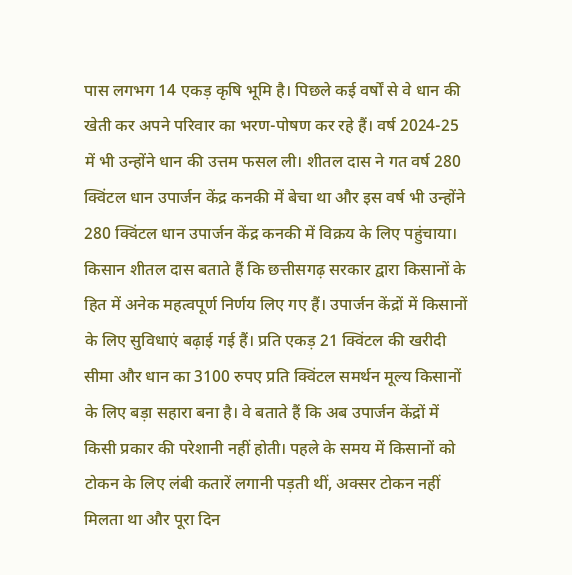पास लगभग 14 एकड़ कृषि भूमि है। पिछले कई वर्षों से वे धान की खेती कर अपने परिवार का भरण-पोषण कर रहे हैं। वर्ष 2024-25 में भी उन्होंने धान की उत्तम फसल ली। शीतल दास ने गत वर्ष 280 क्विंटल धान उपार्जन केंद्र कनकी में बेचा था और इस वर्ष भी उन्होंने 280 क्विंटल धान उपार्जन केंद्र कनकी में विक्रय के लिए पहुंचाया।
किसान शीतल दास बताते हैं कि छत्तीसगढ़ सरकार द्वारा किसानों के हित में अनेक महत्वपूर्ण निर्णय लिए गए हैं। उपार्जन केंद्रों में किसानों के लिए सुविधाएं बढ़ाई गई हैं। प्रति एकड़ 21 क्विंटल की खरीदी सीमा और धान का 3100 रुपए प्रति क्विंटल समर्थन मूल्य किसानों के लिए बड़ा सहारा बना है। वे बताते हैं कि अब उपार्जन केंद्रों में किसी प्रकार की परेशानी नहीं होती। पहले के समय में किसानों को टोकन के लिए लंबी कतारें लगानी पड़ती थीं, अक्सर टोकन नहीं मिलता था और पूरा दिन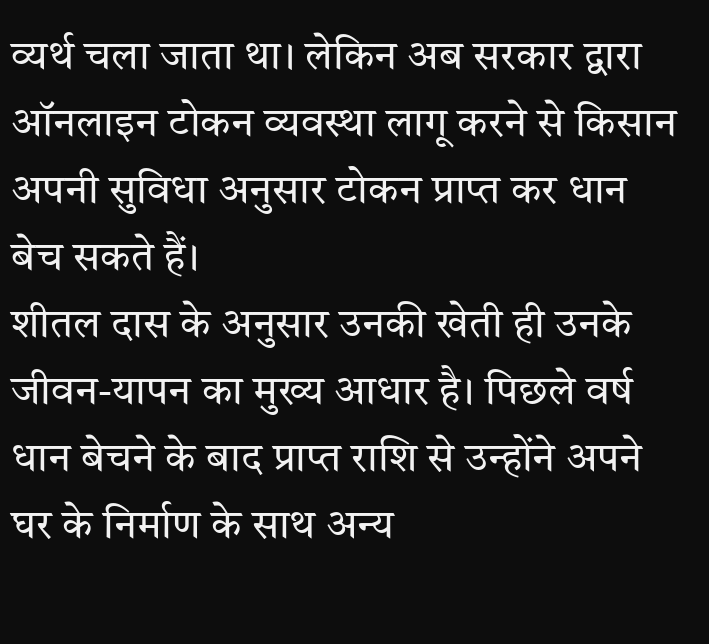व्यर्थ चला जाता था। लेकिन अब सरकार द्वारा ऑनलाइन टोकन व्यवस्था लागू करने से किसान अपनी सुविधा अनुसार टोकन प्राप्त कर धान बेच सकते हैं।
शीतल दास के अनुसार उनकी खेती ही उनके जीवन-यापन का मुख्य आधार है। पिछले वर्ष धान बेचने के बाद प्राप्त राशि से उन्होंने अपने घर के निर्माण के साथ अन्य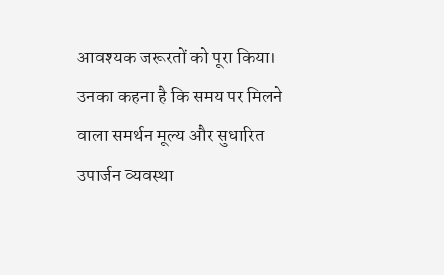आवश्यक जरूरतों को पूरा किया। उनका कहना है कि समय पर मिलने वाला समर्थन मूल्य और सुधारित उपार्जन व्यवस्था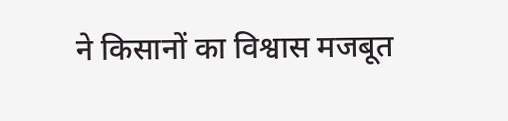ने किसानों का विश्वास मजबूत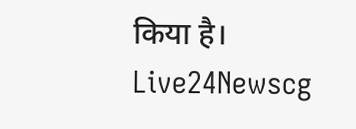किया है।
Live24Newscg